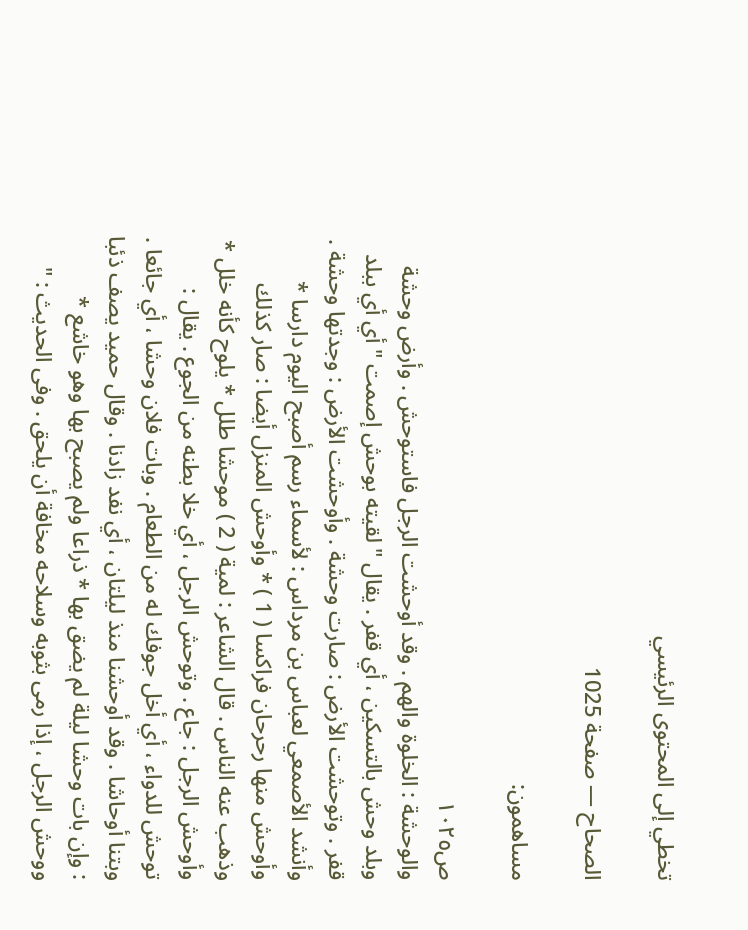تخطي إلى المحتوى الرئيسي

الصحاح — صفحة 1025

مساهمون:

ص١٠٢٥
والوحشة : الخلوة والهم . وقد أوحشت الرجل فاستوحش . وأرض وحشة وبلد وحش بالتسكين ، أي قفر . يقال " لقيته بوحش إصمت " أي أي ببلد قفر . وتوحشت الأرض : صارت وحشة . وأوحشت الأرض : وجدتها وحشة . وأنشد الأصمعي لعباس بن مرداس : لأسماء رسم أصبح اليوم دارسا * وأوحش منها رحرحان فراكسا ( 1 ) * وأوحش المنزل أيضا : صار كذلك وذهب عنه الناس . قال الشاعر : لمية ( 2 ) موحشا طلل * يلوح كأنه خلل * وأوحش الرجل : جاع . وتوحش الرجل ، أي خلا بطنه من الجوع . يقال : توحش للدواء ، أي أخل جوفك له من الطعام . وبات فلان وحشا ، أي جائعا . وبتنا أوحاشا . وقد أوحشنا منذ ليلتان ، أي نفد زادنا . وقال حميد يصف ذئبا : وإن بات وحشا ليلة لم يضق بها * ذراعا ولم يصبح بها وهو خاشع * ووحش الرجل ، إذا رمى بثوبه وسلاحه مخافة أن يلحق . وفى الحديث : "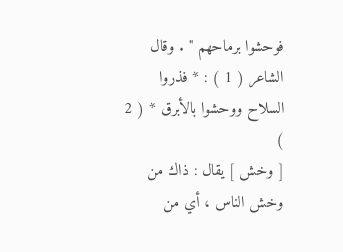فوحشوا برماحهم " . وقال الشاعر ( 1 ) : * فذروا السلاح ووحشوا بالأبرق * ( 2 )
[ وخش ] يقال : ذاك من وخش الناس ، أي من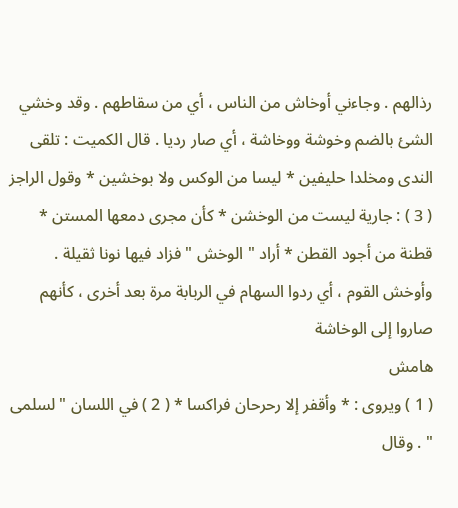رذالهم . وجاءني أوخاش من الناس ، أي من سقاطهم . وقد وخشي الشئ بالضم وخوشة ووخاشة ، أي صار رديا . قال الكميت : تلقى الندى ومخلدا حليفين * ليسا من الوكس ولا بوخشين * وقول الراجز ( 3 ) : جارية ليست من الوخشن * كأن مجرى دمعها المستن * قطنة من أجود القطن * أراد " الوخش " فزاد فيها نونا ثقيلة . وأوخش القوم ، أي ردوا السهام في الربابة مرة بعد أخرى ، كأنهم صاروا إلى الوخاشة
هامش
( 1 ) ويروى : * وأقفر إلا رحرحان فراكسا * ( 2 ) في اللسان " لسلمى " . وقال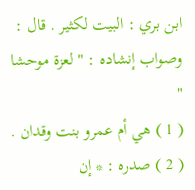ابن بري : البيت لكثير . قال : وصواب إنشاده : " لعزة موحشا "
( 1 ) هي أم عمرو بنت وقدان . ( 2 ) صدره : * إن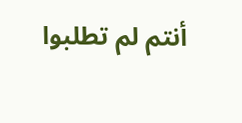أنتم لم تطلبوا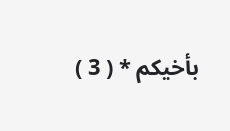بأخيكم * ( 3 )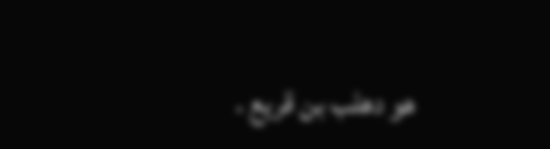هو دهلب بن قريع .